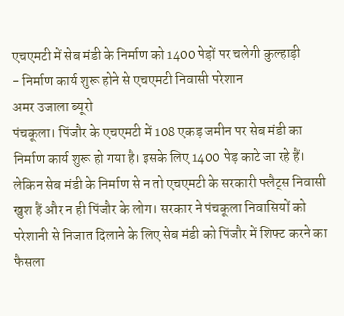एचएमटी में सेब मंडी के निर्माण को 1400 पेड़ों पर चलेगी कुल्हाड़ी
- निर्माण कार्य शुरू होने से एचएमटी निवासी परेशान
अमर उजाला ब्यूरो
पंचकूला। पिंजौर के एचएमटी में 108 एकड़ जमीन पर सेब मंडी का निर्माण कार्य शुरू हो गया है। इसके लिए 1400 पेड़ काटे जा रहे हैं। लेकिन सेब मंडी के निर्माण से न तो एचएमटी के सरकारी फ्लैट्स निवासी खुश हैं और न ही पिंजौर के लोग। सरकार ने पंचकूला निवासियों को परेशानी से निजात दिलाने के लिए सेब मंडी को पिंजौर में शिफ्ट करने का फैसला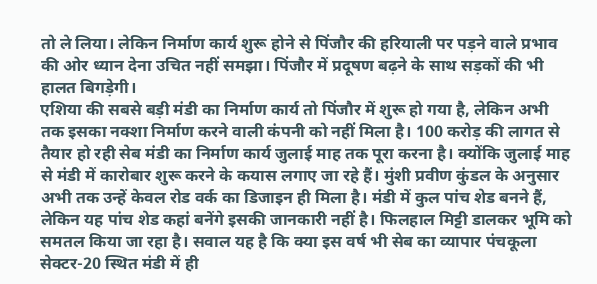तो ले लिया। लेकिन निर्माण कार्य शुरू होने से पिंजौर की हरियाली पर पड़ने वाले प्रभाव की ओर ध्यान देना उचित नहीं समझा। पिंजौर में प्रदूषण बढ़ने के साथ सड़कों की भी हालत बिगड़ेगी।
एशिया की सबसे बड़ी मंडी का निर्माण कार्य तो पिंजौर में शुरू हो गया है, लेकिन अभी तक इसका नक्शा निर्माण करने वाली कंपनी को नहीं मिला है। 100 करोड़ की लागत से तैयार हो रही सेब मंडी का निर्माण कार्य जुलाई माह तक पूरा करना है। क्योंकि जुलाई माह से मंडी में कारोबार शुरू करने के कयास लगाए जा रहे हैं। मुंशी प्रवीण कुंडल के अनुसार अभी तक उन्हें केवल रोड वर्क का डिजाइन ही मिला है। मंडी में कुल पांच शेड बनने हैं, लेकिन यह पांच शेड कहां बनेंगे इसकी जानकारी नहीं है। फिलहाल मिट्टी डालकर भूमि को समतल किया जा रहा है। सवाल यह है कि क्या इस वर्ष भी सेब का व्यापार पंचकूला सेक्टर-20 स्थित मंडी में ही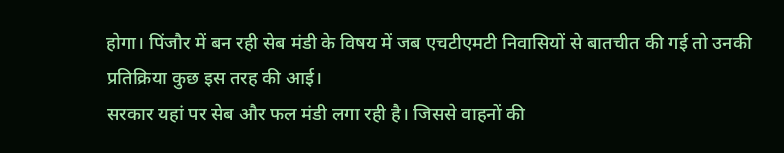होगा। पिंजौर में बन रही सेब मंडी के विषय में जब एचटीएमटी निवासियों से बातचीत की गई तो उनकी प्रतिक्रिया कुछ इस तरह की आई।
सरकार यहां पर सेब और फल मंडी लगा रही है। जिससे वाहनों की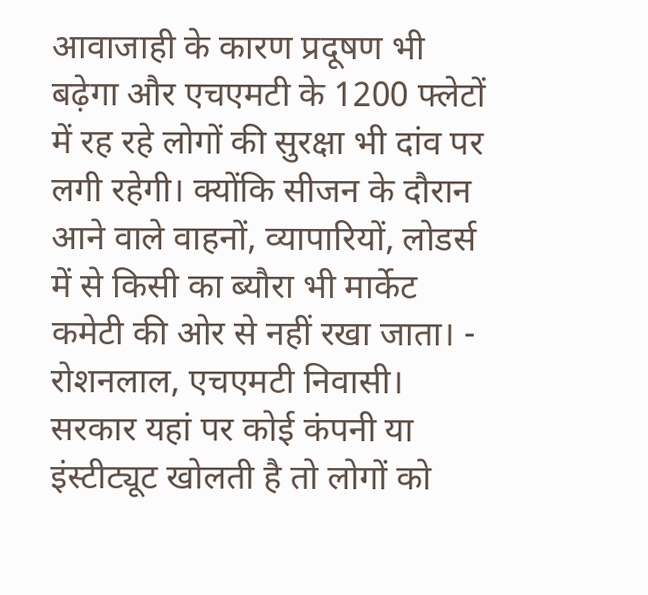आवाजाही के कारण प्रदूषण भी बढ़ेगा और एचएमटी के 1200 फ्लेटों में रह रहे लोगों की सुरक्षा भी दांव पर लगी रहेगी। क्योंकि सीजन के दौरान आने वाले वाहनों, व्यापारियों, लोडर्स में से किसी का ब्यौरा भी मार्केट कमेटी की ओर से नहीं रखा जाता। - रोशनलाल, एचएमटी निवासी।
सरकार यहां पर कोई कंपनी या इंस्टीट्यूट खोलती है तो लोगों को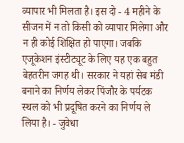व्यापार भी मिलता है। इस दो - 4 महीने के सीजन में न तो किसी को व्यापार मिलेगा और न ही कोई शिक्षित हो पाएगा। जबकि एजूकेशन इंस्टीट्यूट के लिए यह एक बहुत बेहतरीन जगह थी। सरकार ने यहां सेब मंडी बनाने का निर्णय लेकर पिंजौर के पर्यटक स्थल को भी प्रदूषित करने का निर्णय ले लिया है। - जुवेधा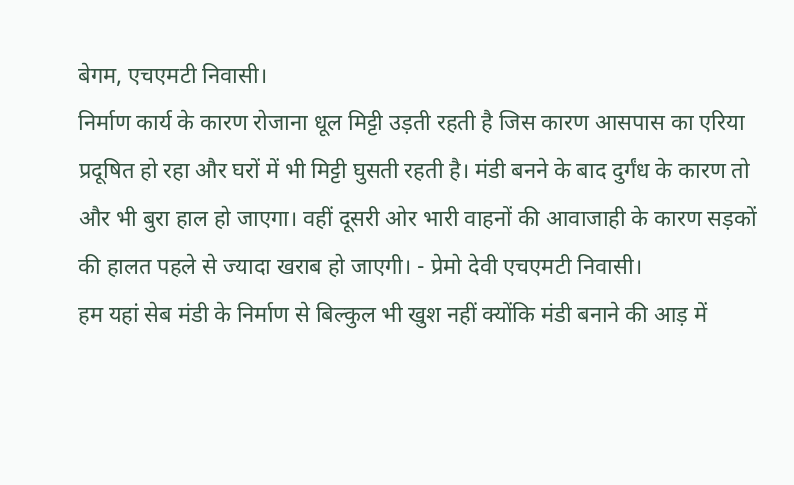बेगम, एचएमटी निवासी।
निर्माण कार्य के कारण रोजाना धूल मिट्टी उड़ती रहती है जिस कारण आसपास का एरिया प्रदूषित हो रहा और घरों में भी मिट्टी घुसती रहती है। मंडी बनने के बाद दुर्गंध के कारण तो और भी बुरा हाल हो जाएगा। वहीं दूसरी ओर भारी वाहनों की आवाजाही के कारण सड़कों की हालत पहले से ज्यादा खराब हो जाएगी। - प्रेमो देवी एचएमटी निवासी।
हम यहां सेब मंडी के निर्माण से बिल्कुल भी खुश नहीं क्योंकि मंडी बनाने की आड़ में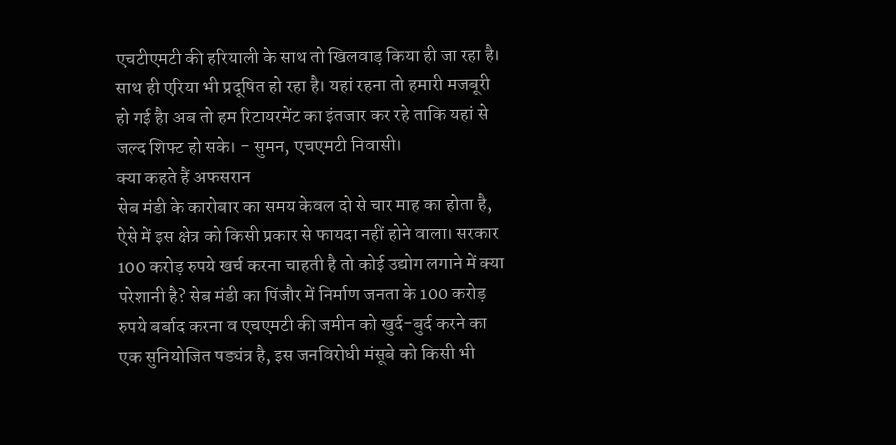एचटीएमटी की हरियाली के साथ तो खिलवाड़ किया ही जा रहा है। साथ ही एरिया भी प्रदूषित हो रहा है। यहां रहना तो हमारी मजबूरी हो गई हैा अब तो हम रिटायरमेंट का इंतजार कर रहे ताकि यहां से जल्द शिफ्ट हो सके। - सुमन, एचएमटी निवासी।
क्या कहते हैं अफसरान
सेब मंडी के कारोबार का समय केवल दो से चार माह का होता है, ऐसे में इस क्षेत्र को किसी प्रकार से फायदा नहीं होने वाला। सरकार 100 करोड़ रुपये खर्च करना चाहती है तो कोई उद्योग लगाने में क्या परेशानी है? सेब मंडी का पिंजौर में निर्माण जनता के 100 करोड़ रुपये बर्बाद करना व एचएमटी की जमीन को खुर्द-बुर्द करने का एक सुनियोजित षड्यंत्र है, इस जनविरोधी मंसूबे को किसी भी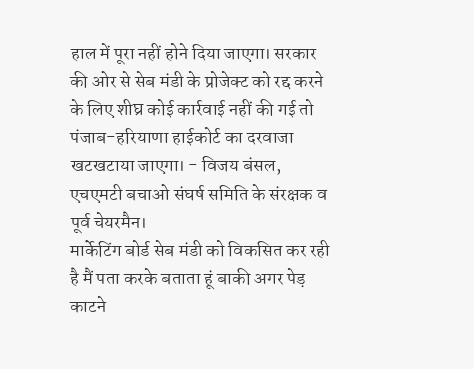हाल में पूरा नहीं होने दिया जाएगा। सरकार की ओर से सेब मंडी के प्रोजेक्ट को रद्द करने के लिए शीघ्र कोई कार्रवाई नहीं की गई तो पंजाब-हरियाणा हाईकोर्ट का दरवाजा खटखटाया जाएगा। - विजय बंसल, एचएमटी बचाओ संघर्ष समिति के संरक्षक व पूर्व चेयरमैन।
मार्केटिंग बोर्ड सेब मंडी को विकसित कर रही है मैं पता करके बताता हूं बाकी अगर पेड़ काटने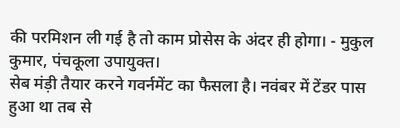की परमिशन ली गई है तो काम प्रोसेस के अंदर ही होगा। - मुकुल कुमार, पंचकूला उपायुक्त।
सेब मंड़ी तैयार करने गवर्नमेंट का फैसला है। नवंबर में टेंडर पास हुआ था तब से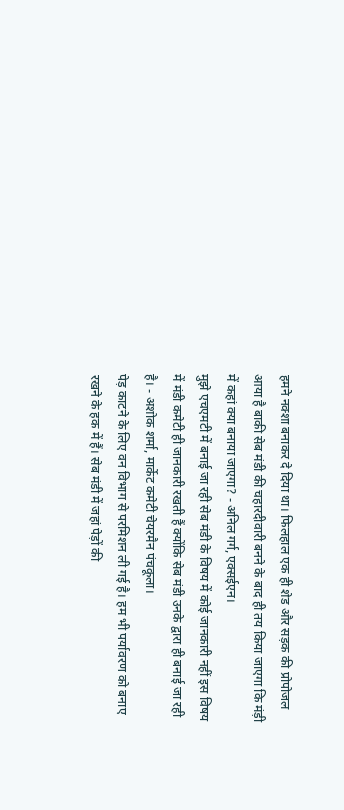हमने नक्शा बनाकर दे दिया था। फिलहाल एक ही शेड और सड़क की प्रोपोजल आया है बाकी सेब मंडी की चहारदीवारी बनने के बाद ही तय किया जाएगा कि मंड़ी में कहां क्या बनाया जाएगा? - अनिल गर्ग, एक्सईएन।
मुझे एचएमटी में बनाई जा रही सेब मंडी के विषय में कोई जानकारी नहीं इस विषय में मंडी कमेटी ही जानकारी रखती हैं क्योंकि सेब मंडी उनके द्वारा ही बनाई जा रही है। - अशोक शर्मा, मार्केट कमेटी चेयरमैन पंचकूला।
पेड़ काटने के लिए वन विभाग से परमिशन ली गई है। हम भी पर्यावरण को बनाए रखने के हक में हैं। सेब मंडी में जहां पेड़ों की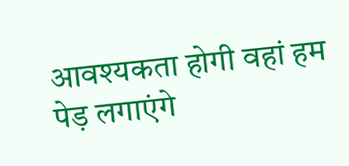आवश्यकता होगी वहां हम पेड़ लगाएंगे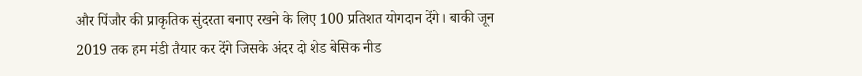और पिंजौर की प्राकृतिक सुंदरता बनाए रखने के लिए 100 प्रतिशत योगदान देंगे। बाकी जून 2019 तक हम मंडी तैयार कर देंगे जिसके अंदर दो शेड बेसिक नीड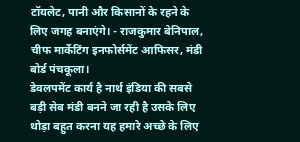टॉयलेट, पानी और किसानों के रहने के लिए जगह बनाएंगे। - राजकुमार बेनिपाल, चीफ मार्केटिंग इनफोर्समेंट आफिसर, मंडी बोर्ड पंचकूला।
डेवलपमेंट कार्य है नार्थ इंडिया की सबसे बड़ी सेब मंडी बनने जा रही है उसके लिए थोड़ा बहुत करना यह हमारे अच्छे के लिए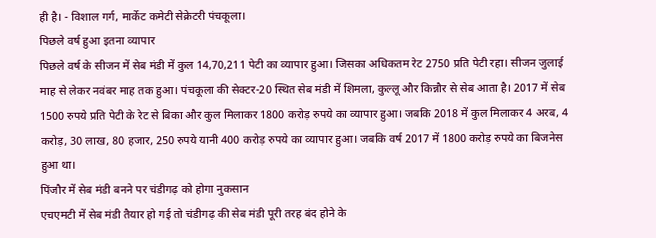ही है। - विशाल गर्ग, मार्केट कमेटी सेक्रेटरी पंचकूला।
पिछले वर्ष हुआ इतना व्यापार
पिछले वर्ष के सीजन में सेब मंडी में कुल 14,70,211 पेटी का व्यापार हुआ। जिसका अधिकतम रेट 2750 प्रति पेटी रहा। सीजन जुलाई माह से लेकर नवंबर माह तक हुआ। पंचकूला की सेक्टर-20 स्थित सेब मंडी में शिमला, कुल्लू और किन्नौर से सेब आता है। 2017 में सेब 1500 रुपये प्रति पेटी के रेट से बिका और कुल मिलाकर 1800 करोड़ रुपये का व्यापार हुआ। जबकि 2018 में कुल मिलाकर 4 अरब, 4 करोड़, 30 लाख, 80 हजार, 250 रुपये यानी 400 करोड़ रुपये का व्यापार हुआ। जबकि वर्ष 2017 में 1800 करोड़ रुपये का बिजनेस हुआ था।
पिंजौर में सेब मंडी बनने पर चंडीगढ़ को होगा नुकसान
एचएमटी में सेब मंडी तैयार हो गई तो चंडीगढ़ की सेब मंडी पूरी तरह बंद होने के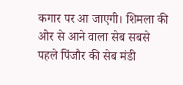कगार पर आ जाएगी। शिमला की ओर से आने वाला सेब सबसे पहले पिंजौर की सेब मंडी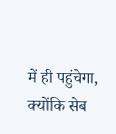में ही पहुंचेगा, क्योंकि सेब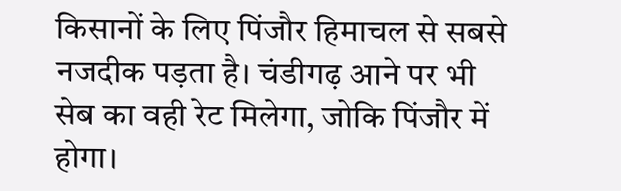किसानों के लिए पिंजौर हिमाचल से सबसे नजदीक पड़ता है। चंडीगढ़ आने पर भी सेब का वही रेट मिलेगा, जोकि पिंजौर में होगा।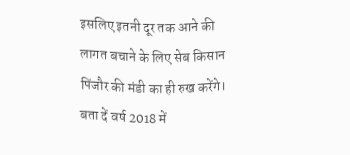इसलिए इतनी दूर तक आने की लागत बचाने के लिए सेब किसान पिंजौर की मंडी का ही रुख करेंगे। बता दें वर्ष 2018 में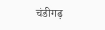चंडीगढ़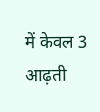में केवल 3 आढ़ती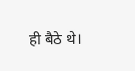ही बैठे थे।